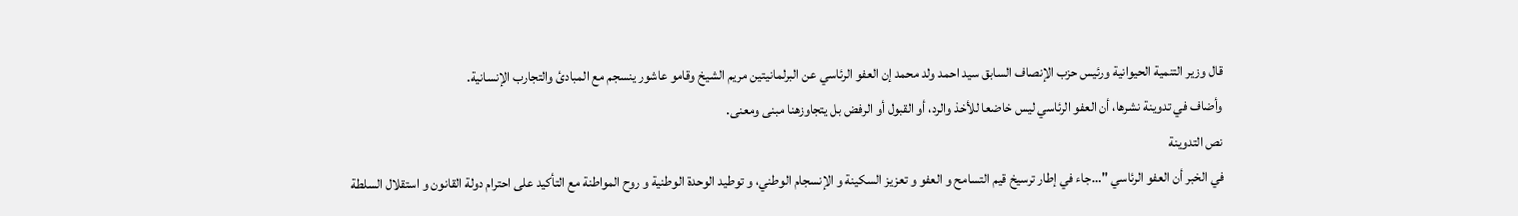قال وزير التنمية الحيوانية ورئيس حزب الإنصاف السابق سيد احمد ولد محمد إن العفو الرئاسي عن البرلمانيتين مريم الشيخ وقامو عاشور ينسجم مع المبادئ والتجارب الإنسانية.
وأضاف في تدوينة نشرها، أن العفو الرئاسي ليس خاضعا للأخذ والرد، أو القبول أو الرفض بل يتجاوزهنا مبنى ومعنى.
نص التدوينة
في الخبر أن العفو الرئاسي "…جاء في إطار ترسيخ قيم التسامح و العفو و تعزيز السكينة و الإنسجام الوطني، و توطيد الوحدة الوطنية و روح المواطنة مع التأكيد على احترام دولة القانون و استقلال السلطة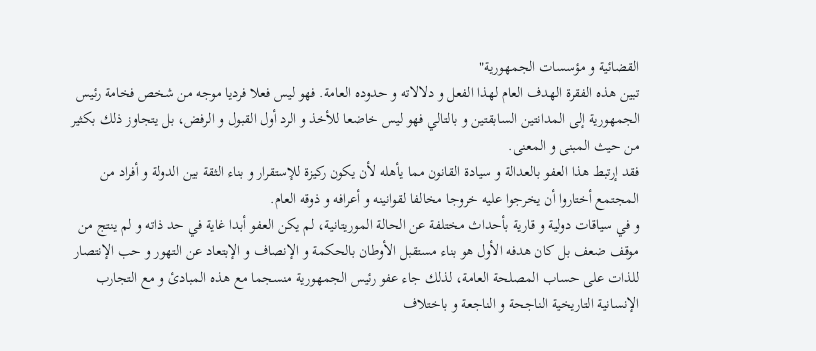القضائية و مؤسسات الجمهورية"
تبين هذه الفقرة الهدف العام لهذا الفعل و دلالاته و حدوده العامة. فهو ليس فعلا فرديا موجه من شخص فخامة رئيس الجمهورية إلى المدانتين السابقتين و بالتالي فهو ليس خاضعا للأخذ و الرد أول القبول و الرفض، بل يتجاوز ذلك بكثير من حيث المبنى و المعنى.
فقد إرتبط هذا العفو بالعدالة و سيادة القانون مما يأهله لأن يكون ركيزة للإستقرار و بناء الثقة بين الدولة و أفراد من المجتمع أختاروا أن يخرجوا عليه خروجا مخالفا لقوانينه و أعرافه و ذوقه العام.
و في سياقات دولية و قارية بأحداث مختلفة عن الحالة الموريتانية، لم يكن العفو أبدا غاية في حد ذاته و لم ينتج من موقف ضعف بل كان هدفه الأول هو بناء مستقبل الأوطان بالحكمة و الإنصاف و الإبتعاد عن التهور و حب الإنتصار للذات على حساب المصلحة العامة، لذلك جاء عفو رئيس الجمهورية منسجما مع هذه المبادئ و مع التجارب الإنسانية التاريخية الناجحة و الناجعة و باختلاف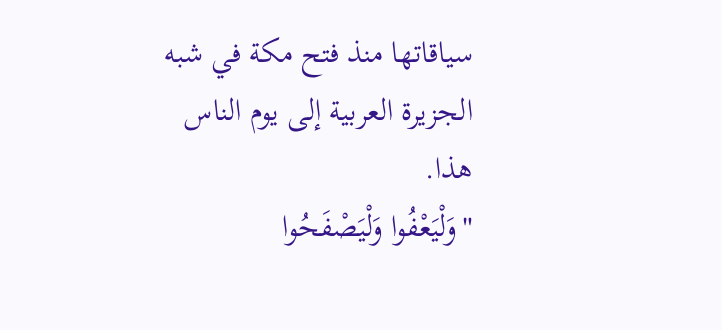سياقاتها منذ فتح مكة في شبه الجزيرة العربية إلى يوم الناس هذا.
"وَلْيَعْفُوا وَلْيَصْفَحُوا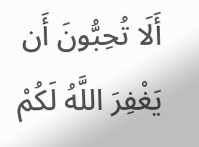أَلَا تُحِبُّونَ أَن يَغْفِرَ اللَّهُ لَكُمْ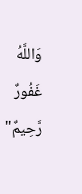وَاللَّهُ غَفُورٌ رَّحِيمٌ"